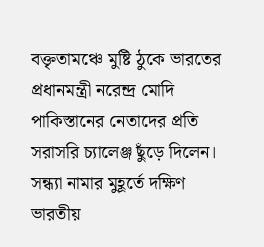বক্তৃতামঞ্চে মুষ্টি ঠুকে ভারতের প্রধানমন্ত্রী নরেন্দ্র মোদি পাকিস্তানের নেতাদের প্রতি সরাসরি চ্যালেঞ্জ ছুঁড়ে দিলেন।
সন্ধ্যা নামার মুহূর্তে দক্ষিণ ভারতীয়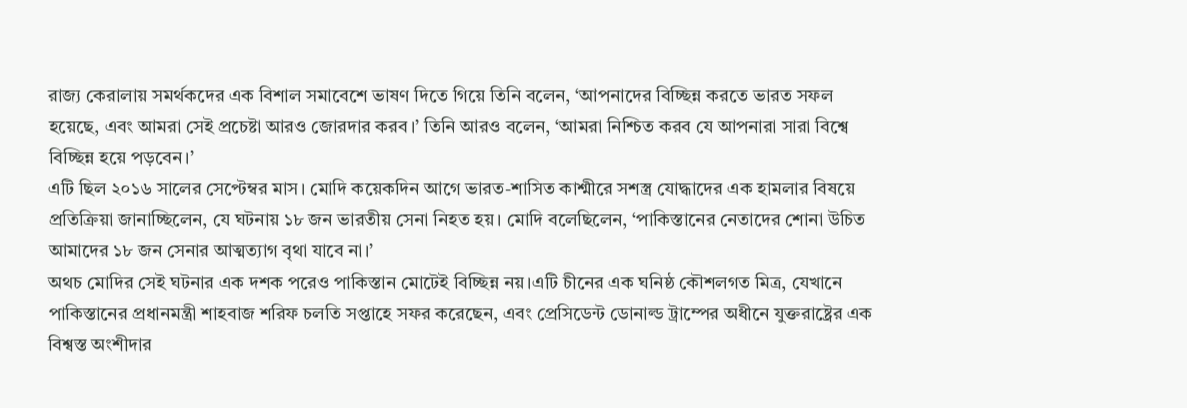রাজ্য কেরালায় সমর্থকদের এক বিশাল সমাবেশে ভাষণ দিতে গিয়ে তিনি বলেন, ‘আপনাদের বিচ্ছিন্ন করতে ভারত সফল হয়েছে, এবং আমরা সেই প্রচেষ্টা আরও জোরদার করব।’ তিনি আরও বলেন, ‘আমরা নিশ্চিত করব যে আপনারা সারা বিশ্বে বিচ্ছিন্ন হয়ে পড়বেন।’
এটি ছিল ২০১৬ সালের সেপ্টেম্বর মাস। মোদি কয়েকদিন আগে ভারত-শাসিত কাশ্মীরে সশস্ত্র যোদ্ধাদের এক হামলার বিষয়ে প্রতিক্রিয়া জানাচ্ছিলেন, যে ঘটনায় ১৮ জন ভারতীয় সেনা নিহত হয়। মোদি বলেছিলেন, ‘পাকিস্তানের নেতাদের শোনা উচিত আমাদের ১৮ জন সেনার আত্মত্যাগ বৃথা যাবে না।’
অথচ মোদির সেই ঘটনার এক দশক পরেও পাকিস্তান মোটেই বিচ্ছিন্ন নয়।এটি চীনের এক ঘনিষ্ঠ কৌশলগত মিত্র, যেখানে পাকিস্তানের প্রধানমন্ত্রী শাহবাজ শরিফ চলতি সপ্তাহে সফর করেছেন, এবং প্রেসিডেন্ট ডোনাল্ড ট্রাম্পের অধীনে যুক্তরাষ্ট্রের এক বিশ্বস্ত অংশীদার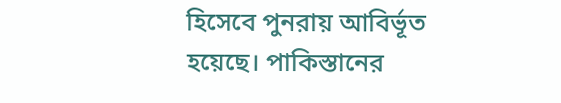হিসেবে পুনরায় আবির্ভূত হয়েছে। পাকিস্তানের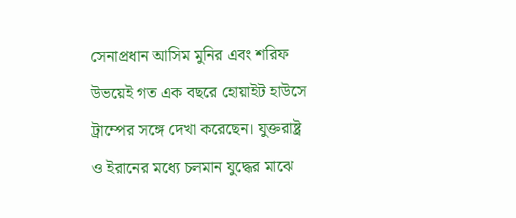সেনাপ্রধান আসিম মুনির এবং শরিফ উভয়েই গত এক বছরে হোয়াইট হাউসে ট্রাম্পের সঙ্গে দেখা করেছেন। যুক্তরাষ্ট্র ও ইরানের মধ্যে চলমান যুদ্ধের মাঝে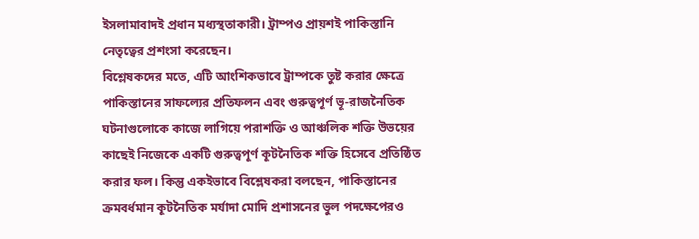ইসলামাবাদই প্রধান মধ্যস্থতাকারী। ট্রাম্পও প্রায়শই পাকিস্তানি নেতৃত্বের প্রশংসা করেছেন।
বিশ্লেষকদের মতে, এটি আংশিকভাবে ট্রাম্পকে তুষ্ট করার ক্ষেত্রে পাকিস্তানের সাফল্যের প্রতিফলন এবং গুরুত্বপূর্ণ ভূ-রাজনৈতিক ঘটনাগুলোকে কাজে লাগিয়ে পরাশক্তি ও আঞ্চলিক শক্তি উভয়ের কাছেই নিজেকে একটি গুরুত্বপূর্ণ কূটনৈতিক শক্তি হিসেবে প্রতিষ্ঠিত করার ফল। কিন্তু একইভাবে বিশ্লেষকরা বলছেন, পাকিস্তানের ক্রমবর্ধমান কূটনৈতিক মর্যাদা মোদি প্রশাসনের ভুল পদক্ষেপেরও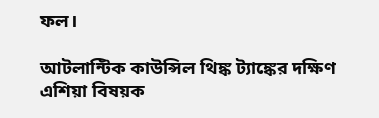ফল।

আটলান্টিক কাউন্সিল থিঙ্ক ট্যাঙ্কের দক্ষিণ এশিয়া বিষয়ক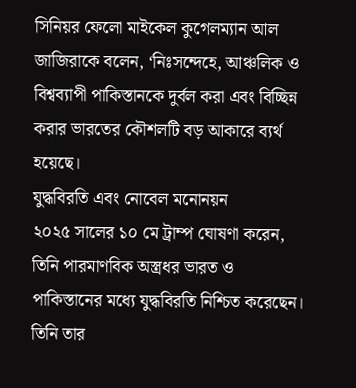সিনিয়র ফেলো মাইকেল কুগেলম্যান আল জাজিরাকে বলেন, ‘নিঃসন্দেহে, আঞ্চলিক ও বিশ্বব্যাপী পাকিস্তানকে দুর্বল করা এবং বিচ্ছিন্ন করার ভারতের কৌশলটি বড় আকারে ব্যর্থ হয়েছে।
যুদ্ধবিরতি এবং নোবেল মনোনয়ন
২০২৫ সালের ১০ মে ট্রাম্প ঘোষণা করেন, তিনি পারমাণবিক অস্ত্রধর ভারত ও পাকিস্তানের মধ্যে যুদ্ধবিরতি নিশ্চিত করেছেন।
তিনি তার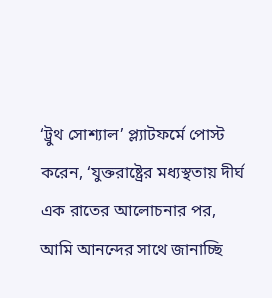‘ট্রুথ সোশ্যাল’ প্ল্যাটফর্মে পোস্ট করেন, ‘যুক্তরাষ্ট্রের মধ্যস্থতায় দীর্ঘ এক রাতের আলোচনার পর, আমি আনন্দের সাথে জানাচ্ছি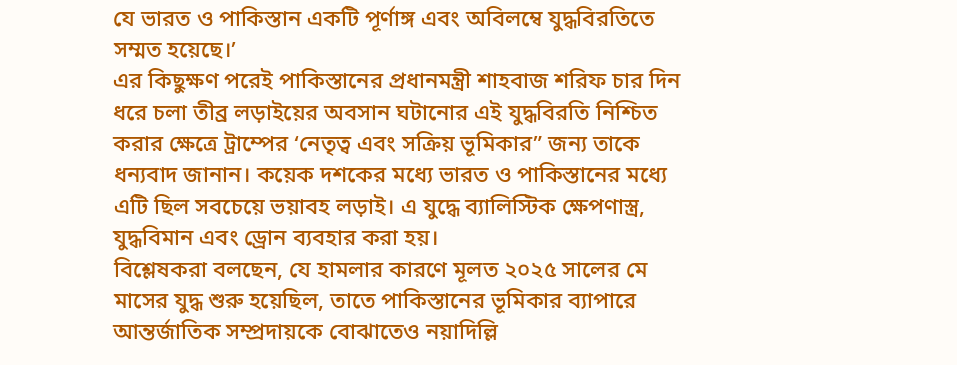যে ভারত ও পাকিস্তান একটি পূর্ণাঙ্গ এবং অবিলম্বে যুদ্ধবিরতিতে সম্মত হয়েছে।’
এর কিছুক্ষণ পরেই পাকিস্তানের প্রধানমন্ত্রী শাহবাজ শরিফ চার দিন ধরে চলা তীব্র লড়াইয়ের অবসান ঘটানোর এই যুদ্ধবিরতি নিশ্চিত করার ক্ষেত্রে ট্রাম্পের ‘নেতৃত্ব এবং সক্রিয় ভূমিকার” জন্য তাকে ধন্যবাদ জানান। কয়েক দশকের মধ্যে ভারত ও পাকিস্তানের মধ্যে এটি ছিল সবচেয়ে ভয়াবহ লড়াই। এ যুদ্ধে ব্যালিস্টিক ক্ষেপণাস্ত্র, যুদ্ধবিমান এবং ড্রোন ব্যবহার করা হয়।
বিশ্লেষকরা বলছেন, যে হামলার কারণে মূলত ২০২৫ সালের মে মাসের যুদ্ধ শুরু হয়েছিল, তাতে পাকিস্তানের ভূমিকার ব্যাপারে আন্তর্জাতিক সম্প্রদায়কে বোঝাতেও নয়াদিল্লি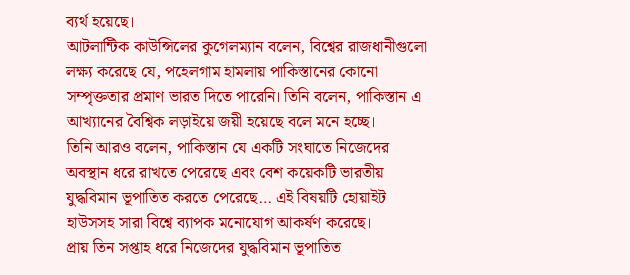ব্যর্থ হয়েছে।
আটলান্টিক কাউন্সিলের কুগেলম্যান বলেন, বিশ্বের রাজধানীগুলো লক্ষ্য করেছে যে, পহেলগাম হামলায় পাকিস্তানের কোনো সম্পৃক্ততার প্রমাণ ভারত দিতে পারেনি। তিনি বলেন, পাকিস্তান এ আখ্যানের বৈশ্বিক লড়াইয়ে জয়ী হয়েছে বলে মনে হচ্ছে।
তিনি আরও বলেন, পাকিস্তান যে একটি সংঘাতে নিজেদের অবস্থান ধরে রাখতে পেরেছে এবং বেশ কয়েকটি ভারতীয় যুদ্ধবিমান ভূপাতিত করতে পেরেছে… এই বিষয়টি হোয়াইট হাউসসহ সারা বিশ্বে ব্যাপক মনোযোগ আকর্ষণ করেছে।
প্রায় তিন সপ্তাহ ধরে নিজেদের যুদ্ধবিমান ভূপাতিত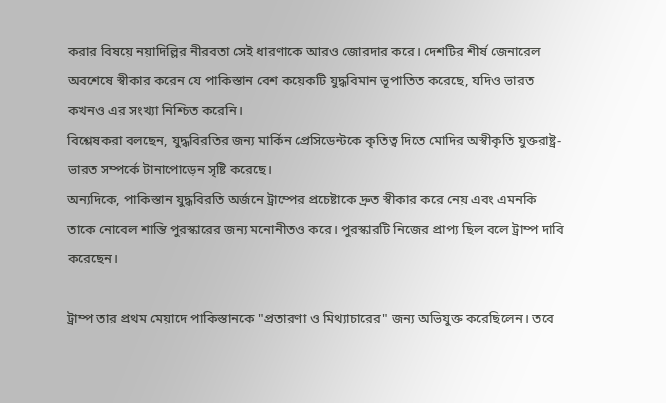করার বিষয়ে নয়াদিল্লির নীরবতা সেই ধারণাকে আরও জোরদার করে। দেশটির শীর্ষ জেনারেল অবশেষে স্বীকার করেন যে পাকিস্তান বেশ কয়েকটি যুদ্ধবিমান ভূপাতিত করেছে, যদিও ভারত কখনও এর সংখ্যা নিশ্চিত করেনি।
বিশ্লেষকরা বলছেন, যুদ্ধবিরতির জন্য মার্কিন প্রেসিডেন্টকে কৃতিত্ব দিতে মোদির অস্বীকৃতি যুক্তরাষ্ট্র-ভারত সম্পর্কে টানাপোড়েন সৃষ্টি করেছে।
অন্যদিকে, পাকিস্তান যুদ্ধবিরতি অর্জনে ট্রাম্পের প্রচেষ্টাকে দ্রুত স্বীকার করে নেয় এবং এমনকি তাকে নোবেল শান্তি পুরস্কারের জন্য মনোনীতও করে। পুরস্কারটি নিজের প্রাপ্য ছিল বলে ট্রাম্প দাবি করেছেন।

ট্রাম্প তার প্রথম মেয়াদে পাকিস্তানকে "প্রতারণা ও মিথ্যাচারের" জন্য অভিযুক্ত করেছিলেন। তবে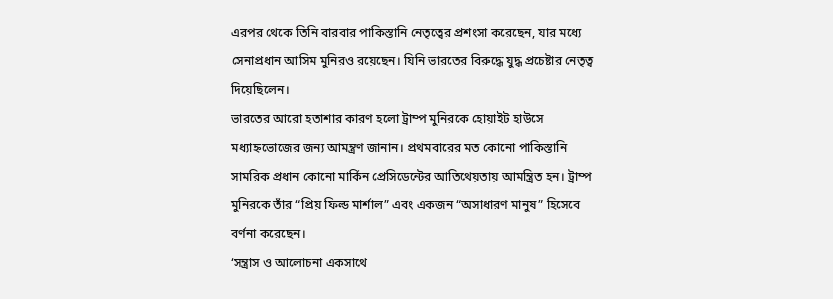এরপর থেকে তিনি বারবার পাকিস্তানি নেতৃত্বের প্রশংসা করেছেন, যার মধ্যে সেনাপ্রধান আসিম মুনিরও রয়েছেন। যিনি ভারতের বিরুদ্ধে যুদ্ধ প্রচেষ্টার নেতৃত্ব দিয়েছিলেন।
ভারতের আরো হতাশার কারণ হলো ট্রাম্প মুনিরকে হোয়াইট হাউসে মধ্যাহ্নভোজের জন্য আমন্ত্রণ জানান। প্রথমবারের মত কোনো পাকিস্তানি সামরিক প্রধান কোনো মার্কিন প্রেসিডেন্টের আতিথেয়তায় আমন্ত্রিত হন। ট্রাম্প মুনিরকে তাঁর “প্রিয় ফিল্ড মার্শাল” এবং একজন “অসাধারণ মানুষ” হিসেবে বর্ণনা করেছেন।
‘সন্ত্রাস ও আলোচনা একসাথে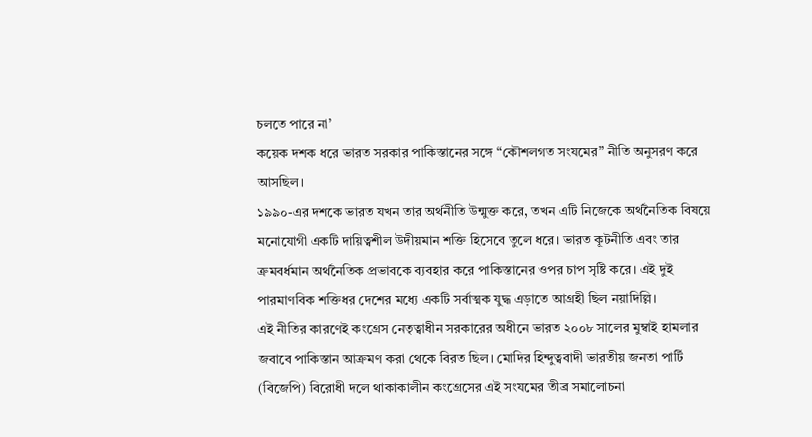চলতে পারে না’
কয়েক দশক ধরে ভারত সরকার পাকিস্তানের সঙ্গে “কৌশলগত সংযমের” নীতি অনুসরণ করে আসছিল।
১৯৯০-এর দশকে ভারত যখন তার অর্থনীতি উন্মুক্ত করে, তখন এটি নিজেকে অর্থনৈতিক বিষয়ে মনোযোগী একটি দায়িত্বশীল উদীয়মান শক্তি হিসেবে তুলে ধরে। ভারত কূটনীতি এবং তার ক্রমবর্ধমান অর্থনৈতিক প্রভাবকে ব্যবহার করে পাকিস্তানের ওপর চাপ সৃষ্টি করে। এই দুই পারমাণবিক শক্তিধর দেশের মধ্যে একটি সর্বাত্মক যুদ্ধ এড়াতে আগ্রহী ছিল নয়াদিল্লি।
এই নীতির কারণেই কংগ্রেস নেতৃত্বাধীন সরকারের অধীনে ভারত ২০০৮ সালের মুম্বাই হামলার জবাবে পাকিস্তান আক্রমণ করা থেকে বিরত ছিল। মোদির হিন্দুত্ববাদী ভারতীয় জনতা পার্টি (বিজেপি) বিরোধী দলে থাকাকালীন কংগ্রেসের এই সংযমের তীব্র সমালোচনা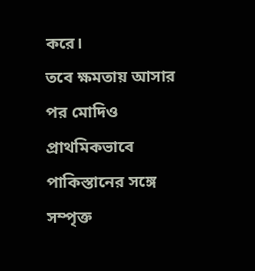করে।
তবে ক্ষমতায় আসার পর মোদিও প্রাথমিকভাবে পাকিস্তানের সঙ্গে সম্পৃক্ত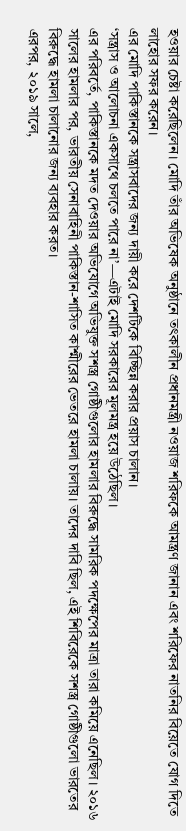হওয়ার চেষ্টা করেছিলেন। মোদি তাঁর অভিষেক অনুষ্ঠানে তৎকালীন প্রধানমন্ত্রী নওয়াজ শরিফকে আমন্ত্রণ জানান এবং শরিফের নাতনির বিয়েতে যোগ দিতে লাহোর সফর করেন।
এর মোদি পাকিস্তানকে সন্ত্রাসবাদের জন্য দায়ী করে দেশটিকে বিচ্ছিন্ন করার প্রয়াস চালান।
‘সন্ত্রাস ও আলোচনা একসাথে চলতে পারে না’—এটাই মোদি সরকারের মূলমন্ত্র হয়ে উঠেছিল।
এর পরিবর্তে, পাকিস্তানকে মদত দেওয়ার অভিযোগে অভিযুক্ত সশস্ত্র গোষ্ঠীগুলোর হামলার বিরুদ্ধে সামরিক পদক্ষেপের মাত্রা তারা কমিয়ে এনেছিল। ২০১৬ সালের হামলার পর, ভারতীয় সেনাবাহিনী পাকিস্তান-শাসিত কাশ্মীরের ভেতরে হামলা চালায়। তাদের দাবি ছিল, এই শিবিরেকে সশস্ত্র গোষ্ঠীগুলো ভারতের বিরুদ্ধে হামলা চালানোর জন্য ব্যবহার করত।
এরপর, ২০১৯ সালে,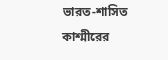ভারত-শাসিত কাশ্মীরের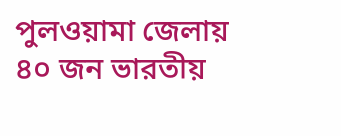পুলওয়ামা জেলায় ৪০ জন ভারতীয়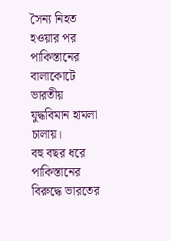সৈন্য নিহত হওয়ার পর পাকিস্তানের বালাকোটে ভারতীয় যুদ্ধবিমান হামলা চালায়।
বহু বছর ধরে পাকিস্তানের বিরুদ্ধে ভারতের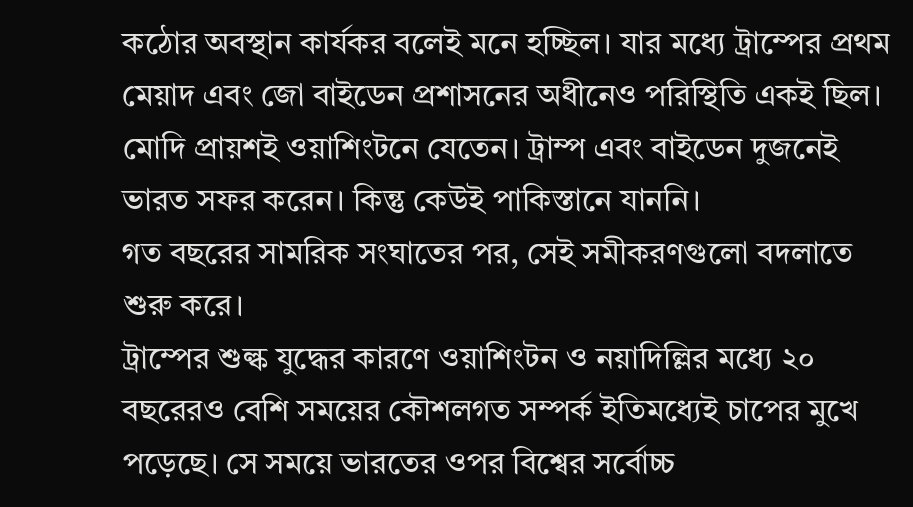কঠোর অবস্থান কার্যকর বলেই মনে হচ্ছিল। যার মধ্যে ট্রাম্পের প্রথম মেয়াদ এবং জো বাইডেন প্রশাসনের অধীনেও পরিস্থিতি একই ছিল। মোদি প্রায়শই ওয়াশিংটনে যেতেন। ট্রাম্প এবং বাইডেন দুজনেই ভারত সফর করেন। কিন্তু কেউই পাকিস্তানে যাননি।
গত বছরের সামরিক সংঘাতের পর, সেই সমীকরণগুলো বদলাতে শুরু করে।
ট্রাম্পের শুল্ক যুদ্ধের কারণে ওয়াশিংটন ও নয়াদিল্লির মধ্যে ২০ বছরেরও বেশি সময়ের কৌশলগত সম্পর্ক ইতিমধ্যেই চাপের মুখে পড়েছে। সে সময়ে ভারতের ওপর বিশ্বের সর্বোচ্চ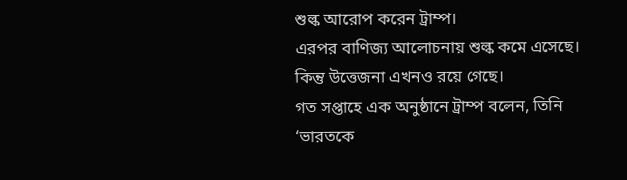শুল্ক আরোপ করেন ট্রাম্প।
এরপর বাণিজ্য আলোচনায় শুল্ক কমে এসেছে। কিন্তু উত্তেজনা এখনও রয়ে গেছে।
গত সপ্তাহে এক অনুষ্ঠানে ট্রাম্প বলেন, তিনি ‘ভারতকে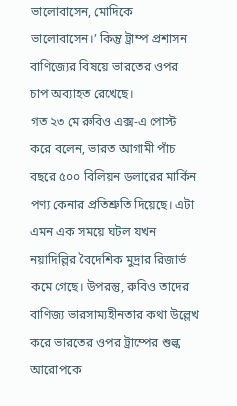ভালোবাসেন, মোদিকে ভালোবাসেন।’ কিন্তু ট্রাম্প প্রশাসন বাণিজ্যের বিষয়ে ভারতের ওপর চাপ অব্যাহত রেখেছে।
গত ২৩ মে রুবিও এক্স-এ পোস্ট করে বলেন, ভারত আগামী পাঁচ বছরে ৫০০ বিলিয়ন ডলারের মার্কিন পণ্য কেনার প্রতিশ্রুতি দিয়েছে। এটা এমন এক সময়ে ঘটল যখন নয়াদিল্লির বৈদেশিক মুদ্রার রিজার্ভ কমে গেছে। উপরন্তু, রুবিও তাদের বাণিজ্য ভারসাম্যহীনতার কথা উল্লেখ করে ভারতের ওপর ট্রাম্পের শুল্ক আরোপকে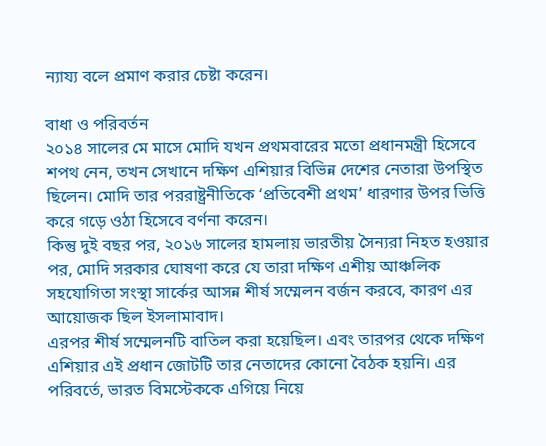ন্যায্য বলে প্রমাণ করার চেষ্টা করেন।

বাধা ও পরিবর্তন
২০১৪ সালের মে মাসে মোদি যখন প্রথমবারের মতো প্রধানমন্ত্রী হিসেবে শপথ নেন, তখন সেখানে দক্ষিণ এশিয়ার বিভিন্ন দেশের নেতারা উপস্থিত ছিলেন। মোদি তার পররাষ্ট্রনীতিকে ‘প্রতিবেশী প্রথম’ ধারণার উপর ভিত্তি করে গড়ে ওঠা হিসেবে বর্ণনা করেন।
কিন্তু দুই বছর পর, ২০১৬ সালের হামলায় ভারতীয় সৈন্যরা নিহত হওয়ার পর, মোদি সরকার ঘোষণা করে যে তারা দক্ষিণ এশীয় আঞ্চলিক সহযোগিতা সংস্থা সার্কের আসন্ন শীর্ষ সম্মেলন বর্জন করবে, কারণ এর আয়োজক ছিল ইসলামাবাদ।
এরপর শীর্ষ সম্মেলনটি বাতিল করা হয়েছিল। এবং তারপর থেকে দক্ষিণ এশিয়ার এই প্রধান জোটটি তার নেতাদের কোনো বৈঠক হয়নি। এর পরিবর্তে, ভারত বিমস্টেককে এগিয়ে নিয়ে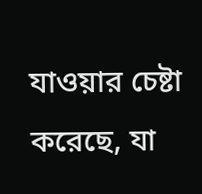যাওয়ার চেষ্টা করেছে, যা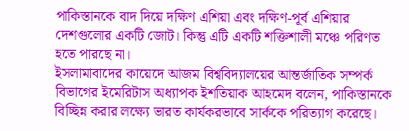পাকিস্তানকে বাদ দিয়ে দক্ষিণ এশিয়া এবং দক্ষিণ-পূর্ব এশিয়ার দেশগুলোর একটি জোট। কিন্তু এটি একটি শক্তিশালী মঞ্চে পরিণত হতে পারছে না।
ইসলামাবাদের কায়েদে আজম বিশ্ববিদ্যালয়ের আন্তর্জাতিক সম্পর্ক বিভাগের ইমেরিটাস অধ্যাপক ইশতিয়াক আহমেদ বলেন, পাকিস্তানকে বিচ্ছিন্ন করার লক্ষ্যে ভারত কার্যকরভাবে সার্ককে পরিত্যাগ করেছে।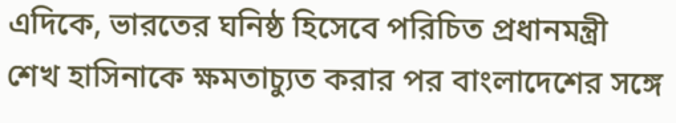এদিকে, ভারতের ঘনিষ্ঠ হিসেবে পরিচিত প্রধানমন্ত্রী শেখ হাসিনাকে ক্ষমতাচ্যুত করার পর বাংলাদেশের সঙ্গে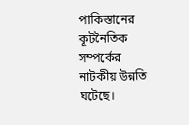পাকিস্তানের কূটনৈতিক সম্পর্কের নাটকীয় উন্নতি ঘটেছে।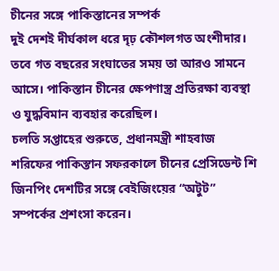চীনের সঙ্গে পাকিস্তানের সম্পর্ক
দুই দেশই দীর্ঘকাল ধরে দৃঢ় কৌশলগত অংশীদার। তবে গত বছরের সংঘাতের সময় তা আরও সামনে আসে। পাকিস্তান চীনের ক্ষেপণাস্ত্র প্রতিরক্ষা ব্যবস্থা ও যুদ্ধবিমান ব্যবহার করেছিল।
চলতি সপ্তাহের শুরুতে, প্রধানমন্ত্রী শাহবাজ শরিফের পাকিস্তান সফরকালে চীনের প্রেসিডেন্ট শি জিনপিং দেশটির সঙ্গে বেইজিংয়ের “অটুট” সম্পর্কের প্রশংসা করেন।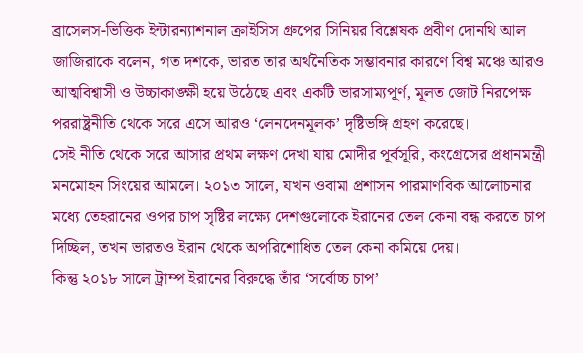ব্রাসেলস-ভিত্তিক ইন্টারন্যাশনাল ক্রাইসিস গ্রুপের সিনিয়র বিশ্লেষক প্রবীণ দোনথি আল জাজিরাকে বলেন, গত দশকে, ভারত তার অর্থনৈতিক সম্ভাবনার কারণে বিশ্ব মঞ্চে আরও আত্মবিশ্বাসী ও উচ্চাকাঙ্ক্ষী হয়ে উঠেছে এবং একটি ভারসাম্যপূর্ণ, মূলত জোট নিরপেক্ষ পররাষ্ট্রনীতি থেকে সরে এসে আরও ‘লেনদেনমূলক’ দৃষ্টিভঙ্গি গ্রহণ করেছে।
সেই নীতি থেকে সরে আসার প্রথম লক্ষণ দেখা যায় মোদীর পূর্বসূরি, কংগ্রেসের প্রধানমন্ত্রী মনমোহন সিংয়ের আমলে। ২০১৩ সালে, যখন ওবামা প্রশাসন পারমাণবিক আলোচনার মধ্যে তেহরানের ওপর চাপ সৃষ্টির লক্ষ্যে দেশগুলোকে ইরানের তেল কেনা বন্ধ করতে চাপ দিচ্ছিল, তখন ভারতও ইরান থেকে অপরিশোধিত তেল কেনা কমিয়ে দেয়।
কিন্তু ২০১৮ সালে ট্রাম্প ইরানের বিরুদ্ধে তাঁর ‘সর্বোচ্চ চাপ’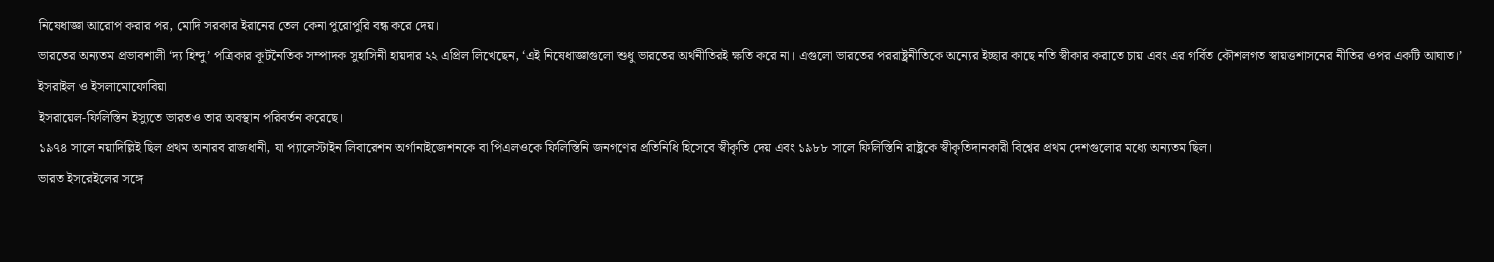নিষেধাজ্ঞা আরোপ করার পর, মোদি সরকার ইরানের তেল কেনা পুরোপুরি বন্ধ করে দেয়।
ভারতের অন্যতম প্রভাবশালী ‘দ্য হিন্দু’ পত্রিকার কূটনৈতিক সম্পাদক সুহাসিনী হায়দার ২২ এপ্রিল লিখেছেন, ‘এই নিষেধাজ্ঞাগুলো শুধু ভারতের অর্থনীতিরই ক্ষতি করে না। এগুলো ভারতের পররাষ্ট্রনীতিকে অন্যের ইচ্ছার কাছে নতি স্বীকার করাতে চায় এবং এর গর্বিত কৌশলগত স্বায়ত্তশাসনের নীতির ওপর একটি আঘাত।’
ইসরাইল ও ইসলামোফোবিয়া
ইসরায়েল-ফিলিস্তিন ইস্যুতে ভারতও তার অবস্থান পরিবর্তন করেছে।
১৯৭৪ সালে নয়াদিল্লিই ছিল প্রথম অনারব রাজধানী, যা প্যালেস্টাইন লিবারেশন অর্গানাইজেশনকে বা পিএলওকে ফিলিস্তিনি জনগণের প্রতিনিধি হিসেবে স্বীকৃতি দেয় এবং ১৯৮৮ সালে ফিলিস্তিনি রাষ্ট্রকে স্বীকৃতিদানকারী বিশ্বের প্রথম দেশগুলোর মধ্যে অন্যতম ছিল।
ভারত ইসরেইলের সঙ্গে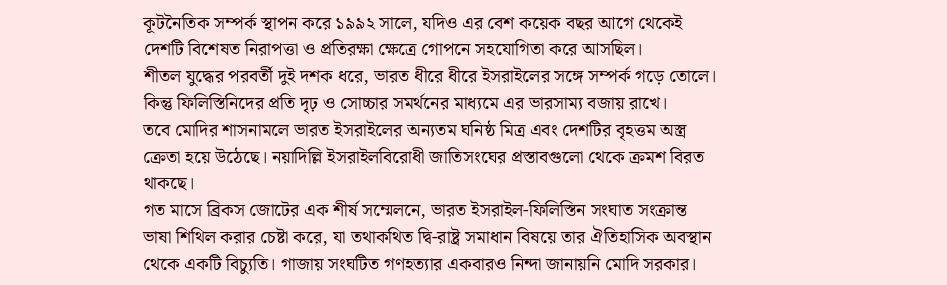কূটনৈতিক সম্পর্ক স্থাপন করে ১৯৯২ সালে, যদিও এর বেশ কয়েক বছর আগে থেকেই দেশটি বিশেষত নিরাপত্তা ও প্রতিরক্ষা ক্ষেত্রে গোপনে সহযোগিতা করে আসছিল।
শীতল যুদ্ধের পরবর্তী দুই দশক ধরে, ভারত ধীরে ধীরে ইসরাইলের সঙ্গে সম্পর্ক গড়ে তোলে। কিন্তু ফিলিস্তিনিদের প্রতি দৃঢ় ও সোচ্চার সমর্থনের মাধ্যমে এর ভারসাম্য বজায় রাখে।
তবে মোদির শাসনামলে ভারত ইসরাইলের অন্যতম ঘনিষ্ঠ মিত্র এবং দেশটির বৃহত্তম অস্ত্র ক্রেতা হয়ে উঠেছে। নয়াদিল্লি ইসরাইলবিরোধী জাতিসংঘের প্রস্তাবগুলো থেকে ক্রমশ বিরত থাকছে।
গত মাসে ব্রিকস জোটের এক শীর্ষ সম্মেলনে, ভারত ইসরাইল-ফিলিস্তিন সংঘাত সংক্রান্ত ভাষা শিথিল করার চেষ্টা করে, যা তথাকথিত দ্বি-রাষ্ট্র সমাধান বিষয়ে তার ঐতিহাসিক অবস্থান থেকে একটি বিচ্যুতি। গাজায় সংঘটিত গণহত্যার একবারও নিন্দা জানায়নি মোদি সরকার।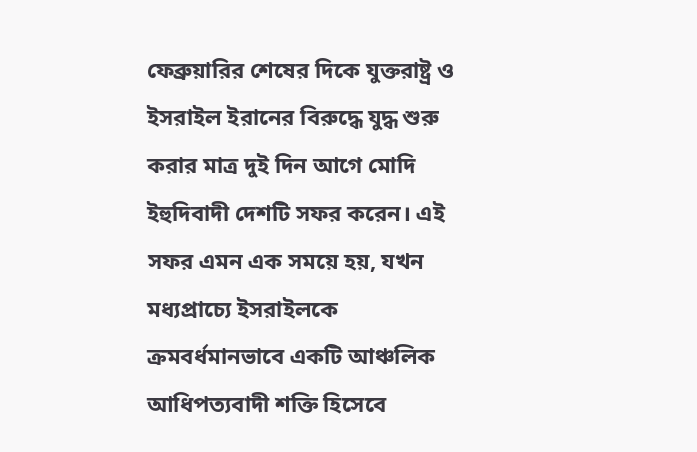ফেব্রুয়ারির শেষের দিকে যুক্তরাষ্ট্র ও ইসরাইল ইরানের বিরুদ্ধে যুদ্ধ শুরু করার মাত্র দুই দিন আগে মোদি ইহুদিবাদী দেশটি সফর করেন। এই সফর এমন এক সময়ে হয়, যখন মধ্যপ্রাচ্যে ইসরাইলকে ক্রমবর্ধমানভাবে একটি আঞ্চলিক আধিপত্যবাদী শক্তি হিসেবে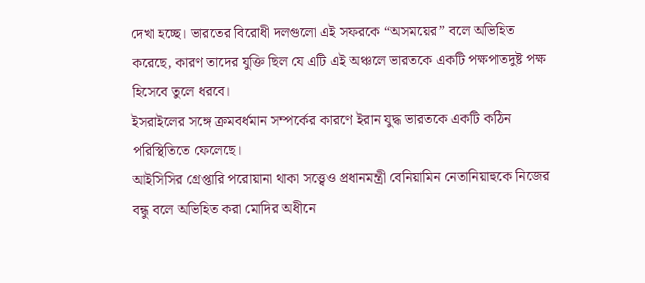দেখা হচ্ছে। ভারতের বিরোধী দলগুলো এই সফরকে “অসময়ের” বলে অভিহিত করেছে, কারণ তাদের যুক্তি ছিল যে এটি এই অঞ্চলে ভারতকে একটি পক্ষপাতদুষ্ট পক্ষ হিসেবে তুলে ধরবে।
ইসরাইলের সঙ্গে ক্রমবর্ধমান সম্পর্কের কারণে ইরান যুদ্ধ ভারতকে একটি কঠিন পরিস্থিতিতে ফেলেছে।
আইসিসির গ্রেপ্তারি পরোয়ানা থাকা সত্ত্বেও প্রধানমন্ত্রী বেনিয়ামিন নেতানিয়াহুকে নিজের বন্ধু বলে অভিহিত করা মোদির অধীনে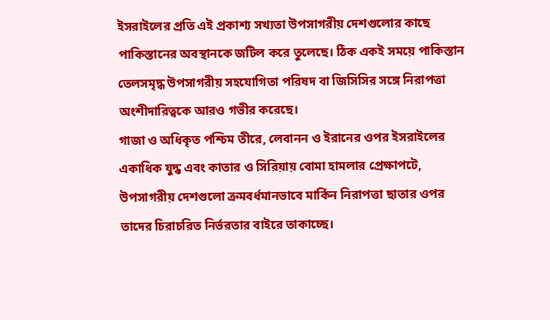ইসরাইলের প্রতি এই প্রকাশ্য সখ্যতা উপসাগরীয় দেশগুলোর কাছে পাকিস্তানের অবস্থানকে জটিল করে তুলেছে। ঠিক একই সময়ে পাকিস্তান তেলসমৃদ্ধ উপসাগরীয় সহযোগিতা পরিষদ বা জিসিসির সঙ্গে নিরাপত্তা অংশীদারিত্বকে আরও গভীর করেছে।
গাজা ও অধিকৃত পশ্চিম তীরে, লেবানন ও ইরানের ওপর ইসরাইলের একাধিক যুদ্ধ এবং কাতার ও সিরিয়ায় বোমা হামলার প্রেক্ষাপটে, উপসাগরীয় দেশগুলো ক্রমবর্ধমানভাবে মার্কিন নিরাপত্তা ছাতার ওপর তাদের চিরাচরিত নির্ভরতার বাইরে তাকাচ্ছে।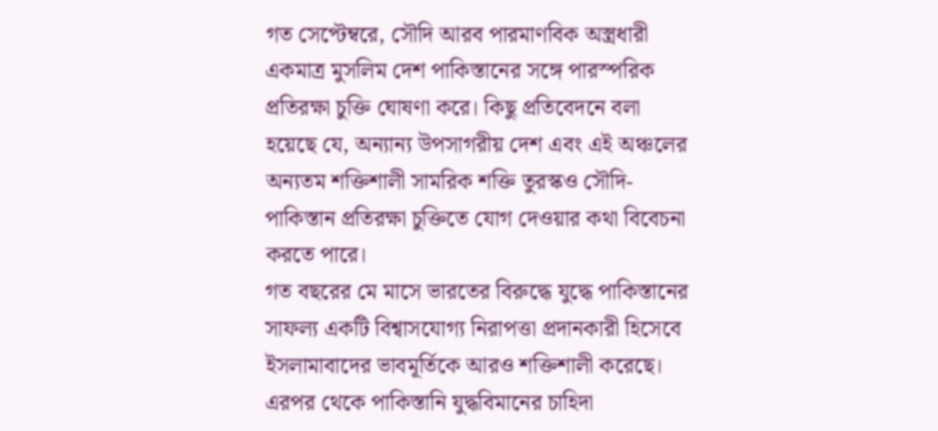গত সেপ্টেম্বরে, সৌদি আরব পারমাণবিক অস্ত্রধারী একমাত্র মুসলিম দেশ পাকিস্তানের সঙ্গে পারস্পরিক প্রতিরক্ষা চুক্তি ঘোষণা করে। কিছু প্রতিবেদনে বলা হয়েছে যে, অন্যান্য উপসাগরীয় দেশ এবং এই অঞ্চলের অন্যতম শক্তিশালী সামরিক শক্তি তুরস্কও সৌদি-পাকিস্তান প্রতিরক্ষা চুক্তিতে যোগ দেওয়ার কথা বিবেচনা করতে পারে।
গত বছরের মে মাসে ভারতের বিরুদ্ধে যুদ্ধে পাকিস্তানের সাফল্য একটি বিশ্বাসযোগ্য নিরাপত্তা প্রদানকারী হিসেবে ইসলামাবাদের ভাবমূর্তিকে আরও শক্তিশালী করেছে। এরপর থেকে পাকিস্তানি যুদ্ধবিমানের চাহিদা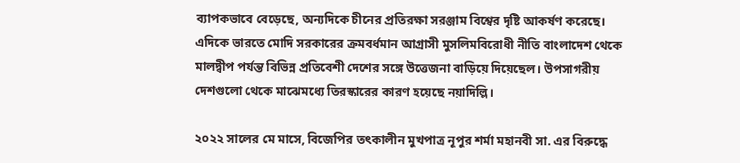ব্যাপকভাবে বেড়েছে, অন্যদিকে চীনের প্রতিরক্ষা সরঞ্জাম বিশ্বের দৃষ্টি আকর্ষণ করেছে।
এদিকে ভারতে মোদি সরকারের ক্রমবর্ধমান আগ্রাসী মুসলিমবিরোধী নীতি বাংলাদেশ থেকে মালদ্বীপ পর্যন্ত বিভিন্ন প্রতিবেশী দেশের সঙ্গে উত্তেজনা বাড়িয়ে দিয়েছেল। উপসাগরীয় দেশগুলো থেকে মাঝেমধ্যে তিরস্কারের কারণ হয়েছে নয়াদিল্লি।

২০২২ সালের মে মাসে, বিজেপির তৎকালীন মুখপাত্র নূপুর শর্মা মহানবী সা. এর বিরুদ্ধে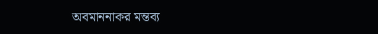অবমাননাকর মন্তব্য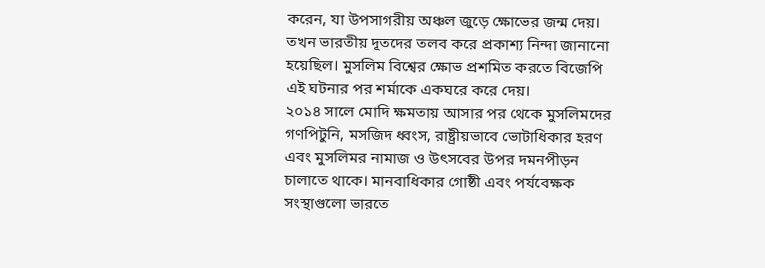করেন, যা উপসাগরীয় অঞ্চল জুড়ে ক্ষোভের জন্ম দেয়। তখন ভারতীয় দূতদের তলব করে প্রকাশ্য নিন্দা জানানো হয়েছিল। মুসলিম বিশ্বের ক্ষোভ প্রশমিত করতে বিজেপি এই ঘটনার পর শর্মাকে একঘরে করে দেয়।
২০১৪ সালে মোদি ক্ষমতায় আসার পর থেকে মুসলিমদের গণপিটুনি, মসজিদ ধ্বংস, রাষ্ট্রীয়ভাবে ভোটাধিকার হরণ এবং মুসলিমর নামাজ ও উৎসবের উপর দমনপীড়ন চালাতে থাকে। মানবাধিকার গোষ্ঠী এবং পর্যবেক্ষক সংস্থাগুলো ভারতে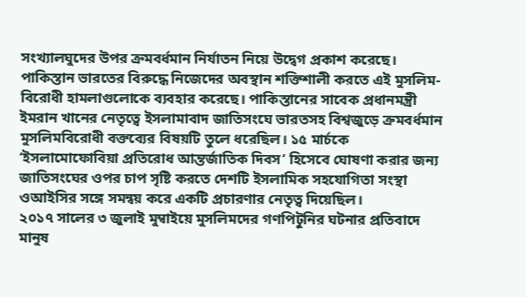সংখ্যালঘুদের উপর ক্রমবর্ধমান নির্যাতন নিয়ে উদ্বেগ প্রকাশ করেছে।
পাকিস্তান ভারতের বিরুদ্ধে নিজেদের অবস্থান শক্তিশালী করতে এই মুসলিম-বিরোধী হামলাগুলোকে ব্যবহার করেছে। পাকিস্তানের সাবেক প্রধানমন্ত্রী ইমরান খানের নেতৃত্বে ইসলামাবাদ জাতিসংঘে ভারতসহ বিশ্বজুড়ে ক্রমবর্ধমান মুসলিমবিরোধী বক্তব্যের বিষয়টি তুলে ধরেছিল। ১৫ মার্চকে ‘ইসলামোফোবিয়া প্রতিরোধ আন্তর্জাতিক দিবস’ হিসেবে ঘোষণা করার জন্য জাতিসংঘের ওপর চাপ সৃষ্টি করতে দেশটি ইসলামিক সহযোগিতা সংস্থা ওআইসির সঙ্গে সমন্বয় করে একটি প্রচারণার নেতৃত্ব দিয়েছিল।
২০১৭ সালের ৩ জুলাই মুম্বাইয়ে মুসলিমদের গণপিটুনির ঘটনার প্রতিবাদে মানুষ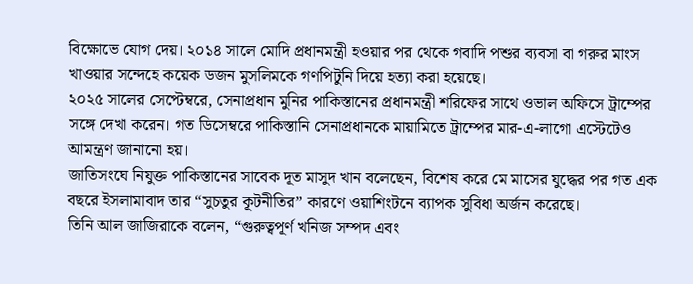বিক্ষোভে যোগ দেয়। ২০১৪ সালে মোদি প্রধানমন্ত্রী হওয়ার পর থেকে গবাদি পশুর ব্যবসা বা গরুর মাংস খাওয়ার সন্দেহে কয়েক ডজন মুসলিমকে গণপিটুনি দিয়ে হত্যা করা হয়েছে।
২০২৫ সালের সেপ্টেম্বরে, সেনাপ্রধান মুনির পাকিস্তানের প্রধানমন্ত্রী শরিফের সাথে ওভাল অফিসে ট্রাম্পের সঙ্গে দেখা করেন। গত ডিসেম্বরে পাকিস্তানি সেনাপ্রধানকে মায়ামিতে ট্রাম্পের মার-এ-লাগো এস্টেটেও আমন্ত্রণ জানানো হয়।
জাতিসংঘে নিযুক্ত পাকিস্তানের সাবেক দূত মাসুদ খান বলেছেন, বিশেষ করে মে মাসের যুদ্ধের পর গত এক বছরে ইসলামাবাদ তার “সুচতুর কূটনীতির” কারণে ওয়াশিংটনে ব্যাপক সুবিধা অর্জন করেছে।
তিনি আল জাজিরাকে বলেন, “গুরুত্বপূর্ণ খনিজ সম্পদ এবং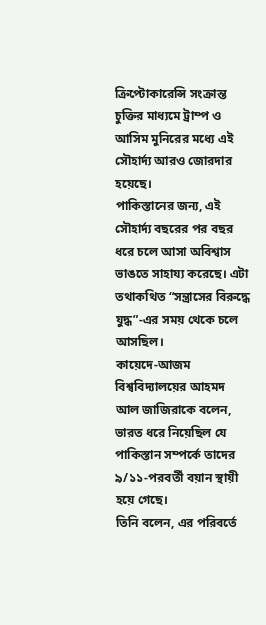ক্রিপ্টোকারেন্সি সংক্রান্ত চুক্তির মাধ্যমে ট্রাম্প ও আসিম মুনিরের মধ্যে এই সৌহার্দ্য আরও জোরদার হয়েছে।
পাকিস্তানের জন্য, এই সৌহার্দ্য বছরের পর বছর ধরে চলে আসা অবিশ্বাস ভাঙতে সাহায্য করেছে। এটা তথাকথিত “সন্ত্রাসের বিরুদ্ধে যুদ্ধ”-এর সময় থেকে চলে আসছিল।
কায়েদে-আজম বিশ্ববিদ্যালয়ের আহমদ আল জাজিরাকে বলেন, ভারত ধরে নিয়েছিল যে পাকিস্তান সম্পর্কে তাদের ৯/১১-পরবর্তী বয়ান স্থায়ী হয়ে গেছে।
তিনি বলেন, এর পরিবর্তে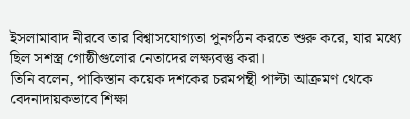ইসলামাবাদ নীরবে তার বিশ্বাসযোগ্যতা পুনর্গঠন করতে শুরু করে, যার মধ্যে ছিল সশস্ত্র গোষ্ঠীগুলোর নেতাদের লক্ষ্যবস্তু করা।
তিনি বলেন, পাকিস্তান কয়েক দশকের চরমপন্থী পাল্টা আক্রমণ থেকে বেদনাদায়কভাবে শিক্ষা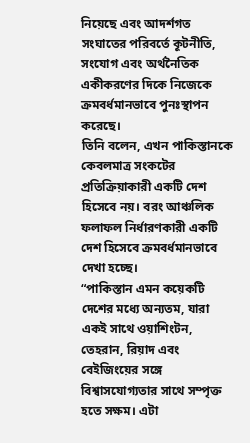নিয়েছে এবং আদর্শগত সংঘাতের পরিবর্তে কূটনীতি, সংযোগ এবং অর্থনৈতিক একীকরণের দিকে নিজেকে ক্রমবর্ধমানভাবে পুনঃস্থাপন করেছে।
তিনি বলেন, এখন পাকিস্তানকে কেবলমাত্র সংকটের প্রতিক্রিয়াকারী একটি দেশ হিসেবে নয়। বরং আঞ্চলিক ফলাফল নির্ধারণকারী একটি দেশ হিসেবে ক্রমবর্ধমানভাবে দেখা হচ্ছে।
“পাকিস্তান এমন কয়েকটি দেশের মধ্যে অন্যতম, যারা একই সাথে ওয়াশিংটন, তেহরান, রিয়াদ এবং বেইজিংয়ের সঙ্গে বিশ্বাসযোগ্যতার সাথে সম্পৃক্ত হতে সক্ষম। এটা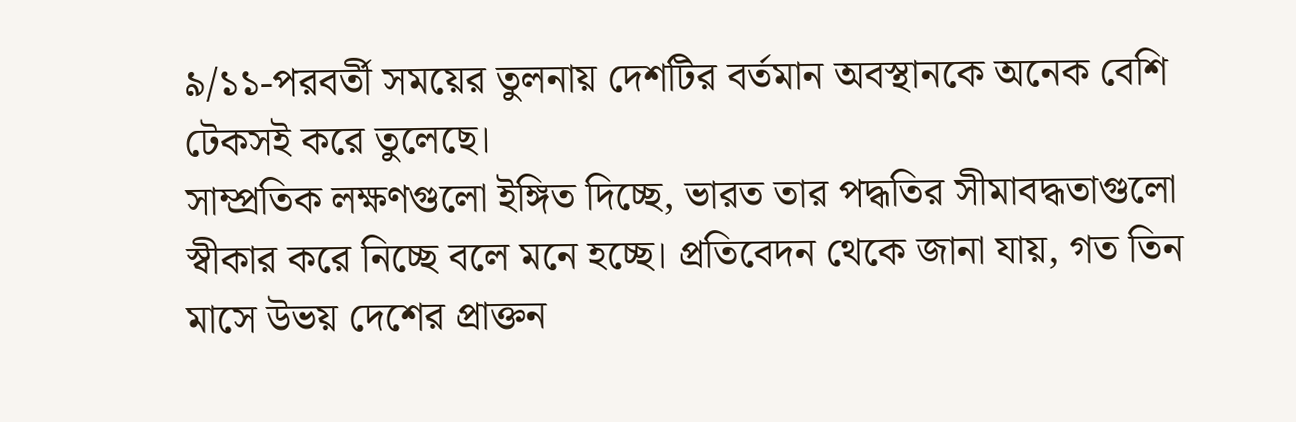৯/১১-পরবর্তী সময়ের তুলনায় দেশটির বর্তমান অবস্থানকে অনেক বেশি টেকসই করে তুলেছে।
সাম্প্রতিক লক্ষণগুলো ইঙ্গিত দিচ্ছে, ভারত তার পদ্ধতির সীমাবদ্ধতাগুলো স্বীকার করে নিচ্ছে বলে মনে হচ্ছে। প্রতিবেদন থেকে জানা যায়, গত তিন মাসে উভয় দেশের প্রাক্তন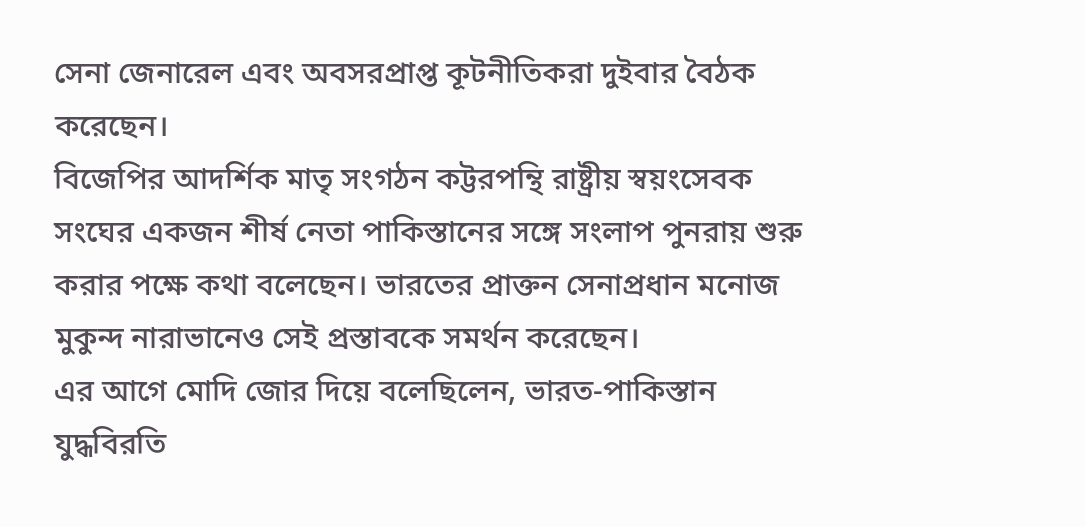সেনা জেনারেল এবং অবসরপ্রাপ্ত কূটনীতিকরা দুইবার বৈঠক করেছেন।
বিজেপির আদর্শিক মাতৃ সংগঠন কট্টরপন্থি রাষ্ট্রীয় স্বয়ংসেবক সংঘের একজন শীর্ষ নেতা পাকিস্তানের সঙ্গে সংলাপ পুনরায় শুরু করার পক্ষে কথা বলেছেন। ভারতের প্রাক্তন সেনাপ্রধান মনোজ মুকুন্দ নারাভানেও সেই প্রস্তাবকে সমর্থন করেছেন।
এর আগে মোদি জোর দিয়ে বলেছিলেন, ভারত-পাকিস্তান যুদ্ধবিরতি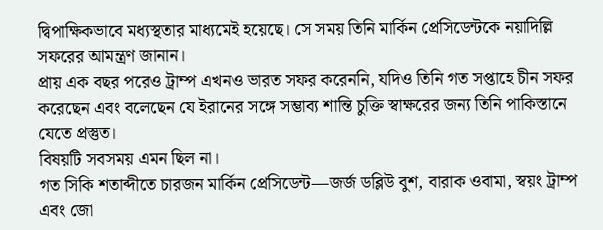দ্বিপাক্ষিকভাবে মধ্যস্থতার মাধ্যমেই হয়েছে। সে সময় তিনি মার্কিন প্রেসিডেন্টকে নয়াদিল্লি সফরের আমন্ত্রণ জানান।
প্রায় এক বছর পরেও ট্রাম্প এখনও ভারত সফর করেননি, যদিও তিনি গত সপ্তাহে চীন সফর করেছেন এবং বলেছেন যে ইরানের সঙ্গে সম্ভাব্য শান্তি চুক্তি স্বাক্ষরের জন্য তিনি পাকিস্তানে যেতে প্রস্তুত।
বিষয়টি সবসময় এমন ছিল না।
গত সিকি শতাব্দীতে চারজন মার্কিন প্রেসিডেন্ট—জর্জ ডব্লিউ বুশ, বারাক ওবামা, স্বয়ং ট্রাম্প এবং জো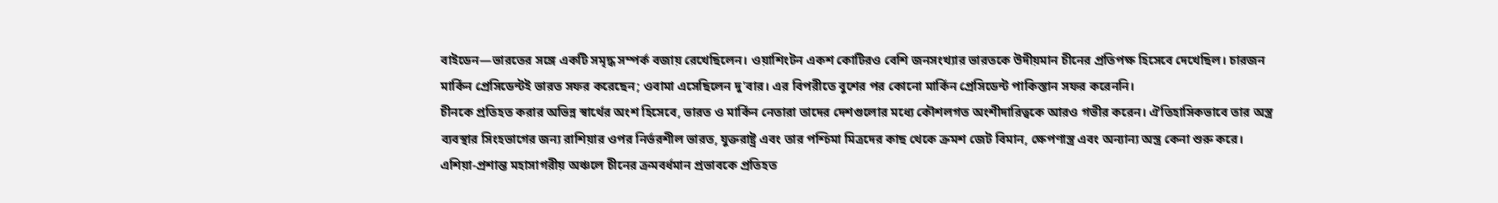বাইডেন—ভারতের সঙ্গে একটি সমৃদ্ধ সম্পর্ক বজায় রেখেছিলেন। ওয়াশিংটন একশ কোটিরও বেশি জনসংখ্যার ভারতকে উদীয়মান চীনের প্রতিপক্ষ হিসেবে দেখেছিল। চারজন মার্কিন প্রেসিডেন্টই ভারত সফর করেছেন; ওবামা এসেছিলেন দু'বার। এর বিপরীতে বুশের পর কোনো মার্কিন প্রেসিডেন্ট পাকিস্তান সফর করেননি।
চীনকে প্রতিহত করার অভিন্ন স্বার্থের অংশ হিসেবে, ভারত ও মার্কিন নেতারা তাদের দেশগুলোর মধ্যে কৌশলগত অংশীদারিত্বকে আরও গভীর করেন। ঐতিহাসিকভাবে তার অস্ত্র ব্যবস্থার সিংহভাগের জন্য রাশিয়ার ওপর নির্ভরশীল ভারত, যুক্তরাষ্ট্র এবং তার পশ্চিমা মিত্রদের কাছ থেকে ক্রমশ জেট বিমান, ক্ষেপণাস্ত্র এবং অন্যান্য অস্ত্র কেনা শুরু করে।
এশিয়া-প্রশান্ত মহাসাগরীয় অঞ্চলে চীনের ক্রমবর্ধমান প্রভাবকে প্রতিহত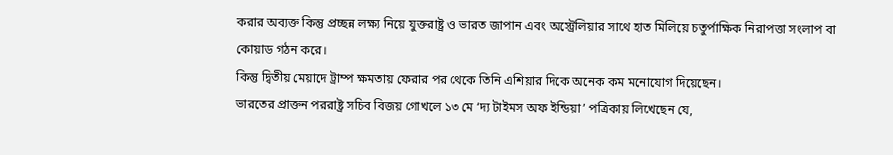করার অব্যক্ত কিন্তু প্রচ্ছন্ন লক্ষ্য নিয়ে যুক্তরাষ্ট্র ও ভারত জাপান এবং অস্ট্রেলিয়ার সাথে হাত মিলিয়ে চতুর্পাক্ষিক নিরাপত্তা সংলাপ বা কোয়াড গঠন করে।
কিন্তু দ্বিতীয় মেয়াদে ট্রাম্প ক্ষমতায় ফেরার পর থেকে তিনি এশিয়ার দিকে অনেক কম মনোযোগ দিয়েছেন।
ভারতের প্রাক্তন পররাষ্ট্র সচিব বিজয় গোখলে ১৩ মে ‘দ্য টাইমস অফ ইন্ডিয়া’ পত্রিকায় লিখেছেন যে,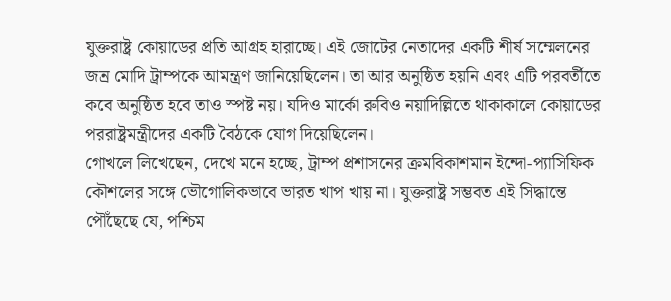যুক্তরাষ্ট্র কোয়াডের প্রতি আগ্রহ হারাচ্ছে। এই জোটের নেতাদের একটি শীর্ষ সম্মেলনের জন্র মোদি ট্রাম্পকে আমন্ত্রণ জানিয়েছিলেন। তা আর অনুষ্ঠিত হয়নি এবং এটি পরবর্তীতে কবে অনুষ্ঠিত হবে তাও স্পষ্ট নয়। যদিও মার্কো রুবিও নয়াদিল্লিতে থাকাকালে কোয়াডের পররাষ্ট্রমন্ত্রীদের একটি বৈঠকে যোগ দিয়েছিলেন।
গোখলে লিখেছেন, দেখে মনে হচ্ছে, ট্রাম্প প্রশাসনের ক্রমবিকাশমান ইন্দো-প্যাসিফিক কৌশলের সঙ্গে ভৌগোলিকভাবে ভারত খাপ খায় না। যুক্তরাষ্ট্র সম্ভবত এই সিদ্ধান্তে পৌঁছেছে যে, পশ্চিম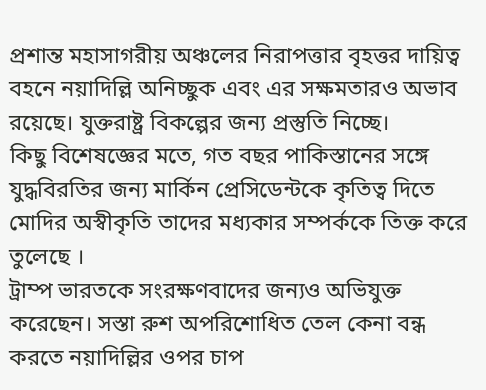প্রশান্ত মহাসাগরীয় অঞ্চলের নিরাপত্তার বৃহত্তর দায়িত্ব বহনে নয়াদিল্লি অনিচ্ছুক এবং এর সক্ষমতারও অভাব রয়েছে। যুক্তরাষ্ট্র বিকল্পের জন্য প্রস্তুতি নিচ্ছে।
কিছু বিশেষজ্ঞের মতে, গত বছর পাকিস্তানের সঙ্গে যুদ্ধবিরতির জন্য মার্কিন প্রেসিডেন্টকে কৃতিত্ব দিতে মোদির অস্বীকৃতি তাদের মধ্যকার সম্পর্ককে তিক্ত করে তুলেছে ।
ট্রাম্প ভারতকে সংরক্ষণবাদের জন্যও অভিযুক্ত করেছেন। সস্তা রুশ অপরিশোধিত তেল কেনা বন্ধ করতে নয়াদিল্লির ওপর চাপ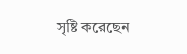সৃষ্টি করেছেন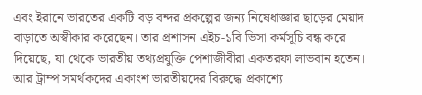এবং ইরানে ভারতের একটি বড় বন্দর প্রকল্পের জন্য নিষেধাজ্ঞার ছাড়ের মেয়াদ বাড়াতে অস্বীকার করেছেন। তার প্রশাসন এইচ-১বি ভিসা কর্মসূচি বন্ধ করে দিয়েছে, যা থেকে ভারতীয় তথ্যপ্রযুক্তি পেশাজীবীরা একতরফা লাভবান হতেন। আর ট্রাম্প সমর্থকদের একাংশ ভারতীয়দের বিরুদ্ধে প্রকাশ্যে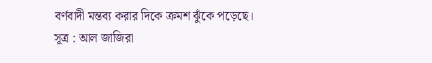বর্ণবাদী মন্তব্য করার দিকে ক্রমশ ঝুঁকে পড়েছে।
সূত্র : আল জাজিরা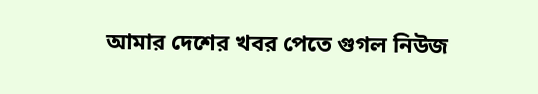আমার দেশের খবর পেতে গুগল নিউজ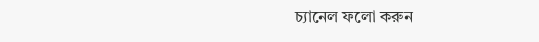চ্যানেল ফলো করুন